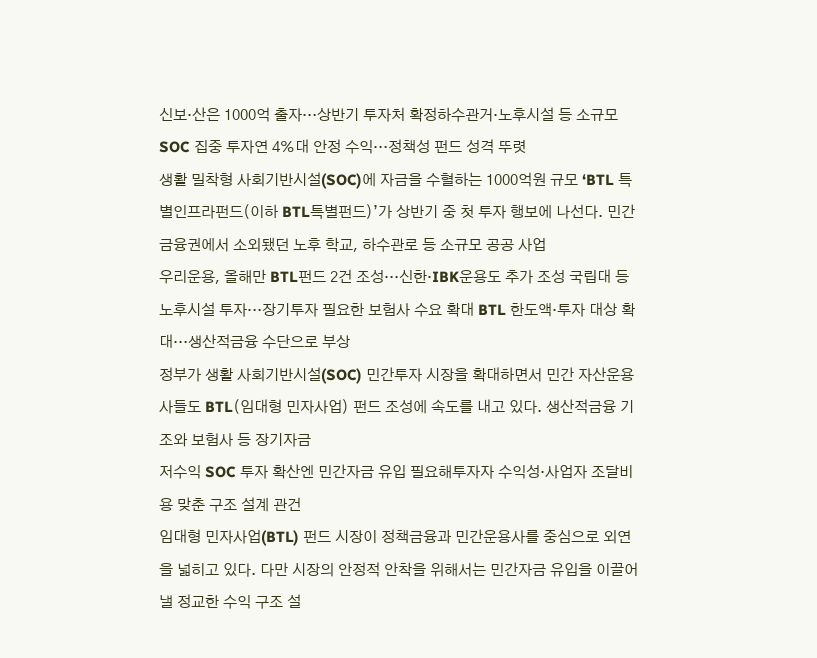신보·산은 1000억 출자…상반기 투자처 확정하수관거·노후시설 등 소규모 SOC 집중 투자연 4%대 안정 수익…정책성 펀드 성격 뚜렷
생활 밀착형 사회기반시설(SOC)에 자금을 수혈하는 1000억원 규모 ‘BTL 특별인프라펀드(이하 BTL특별펀드)’가 상반기 중 첫 투자 행보에 나선다. 민간 금융권에서 소외됐던 노후 학교, 하수관로 등 소규모 공공 사업
우리운용, 올해만 BTL펀드 2건 조성…신한·IBK운용도 추가 조성 국립대 등 노후시설 투자…장기투자 필요한 보험사 수요 확대 BTL 한도액·투자 대상 확대…생산적금융 수단으로 부상
정부가 생활 사회기반시설(SOC) 민간투자 시장을 확대하면서 민간 자산운용사들도 BTL(임대형 민자사업) 펀드 조성에 속도를 내고 있다. 생산적금융 기조와 보험사 등 장기자금
저수익 SOC 투자 확산엔 민간자금 유입 필요해투자자 수익성·사업자 조달비용 맞춘 구조 설계 관건
임대형 민자사업(BTL) 펀드 시장이 정책금융과 민간운용사를 중심으로 외연을 넓히고 있다. 다만 시장의 안정적 안착을 위해서는 민간자금 유입을 이끌어낼 정교한 수익 구조 설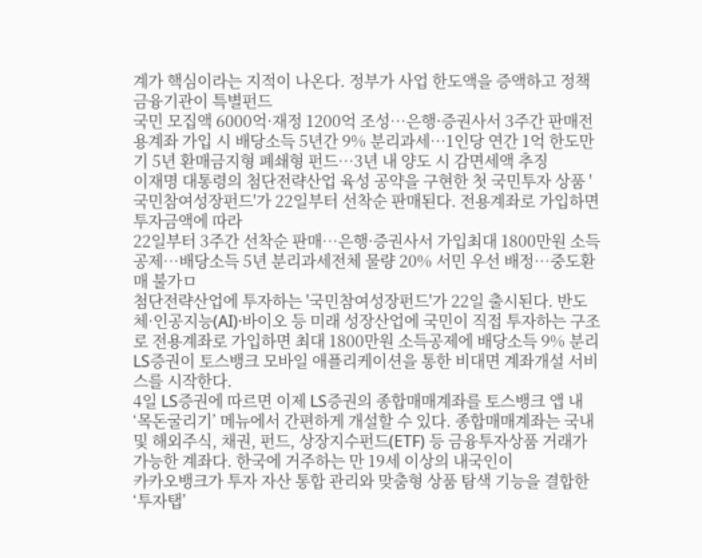계가 핵심이라는 지적이 나온다. 정부가 사업 한도액을 증액하고 정책금융기관이 특별펀드
국민 모집액 6000억·재정 1200억 조성⋯은행·증권사서 3주간 판매전용계좌 가입 시 배당소득 5년간 9% 분리과세⋯1인당 연간 1억 한도만기 5년 환매금지형 폐쇄형 펀드…3년 내 양도 시 감면세액 추징
이재명 대통령의 첨단전략산업 육성 공약을 구현한 첫 국민투자 상품 '국민참여성장펀드'가 22일부터 선착순 판매된다. 전용계좌로 가입하면 투자금액에 따라
22일부터 3주간 선착순 판매…은행·증권사서 가입최대 1800만원 소득공제…배당소득 5년 분리과세전체 물량 20% 서민 우선 배정…중도환매 불가ㅁ
첨단전략산업에 투자하는 '국민참여성장펀드'가 22일 출시된다. 반도체·인공지능(AI)·바이오 등 미래 성장산업에 국민이 직접 투자하는 구조로 전용계좌로 가입하면 최대 1800만원 소득공제에 배당소득 9% 분리
LS증권이 토스뱅크 모바일 애플리케이션을 통한 비대면 계좌개설 서비스를 시작한다.
4일 LS증권에 따르면 이제 LS증권의 종합매매계좌를 토스뱅크 앱 내 ‘목돈굴리기’ 메뉴에서 간편하게 개설할 수 있다. 종합매매계좌는 국내 및 해외주식, 채권, 펀드, 상장지수펀드(ETF) 등 금융투자상품 거래가 가능한 계좌다. 한국에 거주하는 만 19세 이상의 내국인이
카카오뱅크가 투자 자산 통합 관리와 맞춤형 상품 탐색 기능을 결합한 ‘투자탭’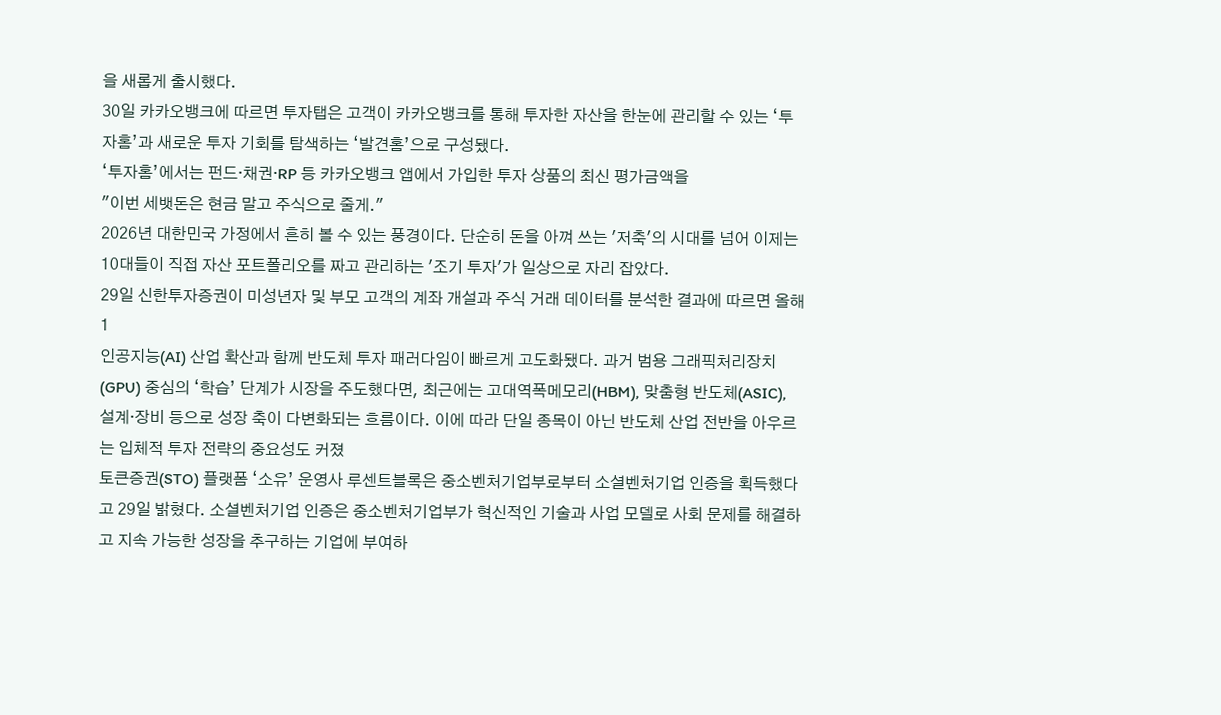을 새롭게 출시했다.
30일 카카오뱅크에 따르면 투자탭은 고객이 카카오뱅크를 통해 투자한 자산을 한눈에 관리할 수 있는 ‘투자홈’과 새로운 투자 기회를 탐색하는 ‘발견홈’으로 구성됐다.
‘투자홈’에서는 펀드·채권·RP 등 카카오뱅크 앱에서 가입한 투자 상품의 최신 평가금액을
"이번 세뱃돈은 현금 말고 주식으로 줄게."
2026년 대한민국 가정에서 흔히 볼 수 있는 풍경이다. 단순히 돈을 아껴 쓰는 '저축'의 시대를 넘어 이제는 10대들이 직접 자산 포트폴리오를 짜고 관리하는 '조기 투자'가 일상으로 자리 잡았다.
29일 신한투자증권이 미성년자 및 부모 고객의 계좌 개설과 주식 거래 데이터를 분석한 결과에 따르면 올해 1
인공지능(AI) 산업 확산과 함께 반도체 투자 패러다임이 빠르게 고도화됐다. 과거 범용 그래픽처리장치(GPU) 중심의 ‘학습’ 단계가 시장을 주도했다면, 최근에는 고대역폭메모리(HBM), 맞춤형 반도체(ASIC), 설계·장비 등으로 성장 축이 다변화되는 흐름이다. 이에 따라 단일 종목이 아닌 반도체 산업 전반을 아우르는 입체적 투자 전략의 중요성도 커졌
토큰증권(STO) 플랫폼 ‘소유’ 운영사 루센트블록은 중소벤처기업부로부터 소셜벤처기업 인증을 획득했다고 29일 밝혔다. 소셜벤처기업 인증은 중소벤처기업부가 혁신적인 기술과 사업 모델로 사회 문제를 해결하고 지속 가능한 성장을 추구하는 기업에 부여하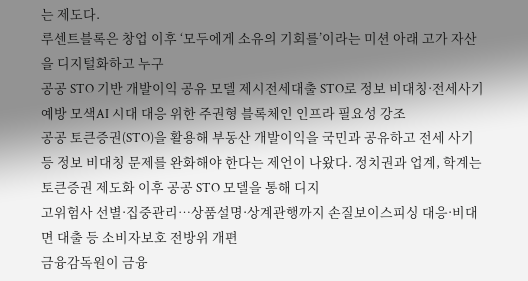는 제도다.
루센트블록은 창업 이후 ‘모두에게 소유의 기회를’이라는 미션 아래 고가 자산을 디지털화하고 누구
공공 STO 기반 개발이익 공유 모델 제시전세대출 STO로 정보 비대칭·전세사기 예방 모색AI 시대 대응 위한 주권형 블록체인 인프라 필요성 강조
공공 토큰증권(STO)을 활용해 부동산 개발이익을 국민과 공유하고 전세 사기 등 정보 비대칭 문제를 완화해야 한다는 제언이 나왔다. 정치권과 업계, 학계는 토큰증권 제도화 이후 공공 STO 모델을 통해 디지
고위험사 선별·집중관리⋯상품설명·상계관행까지 손질보이스피싱 대응·비대면 대출 등 소비자보호 전방위 개편
금융감독원이 금융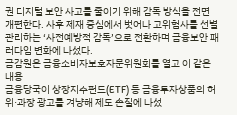권 디지털 보안 사고를 줄이기 위해 감독 방식을 전면 개편한다. 사후 제재 중심에서 벗어나 고위험사를 선별 관리하는 ‘사전예방적 감독’으로 전환하며 금융보안 패러다임 변화에 나섰다.
금감원은 금융소비자보호자문위원회를 열고 이 같은 내용
금융당국이 상장지수펀드(ETF) 등 금융투자상품의 허위·과장 광고를 겨냥해 제도 손질에 나섰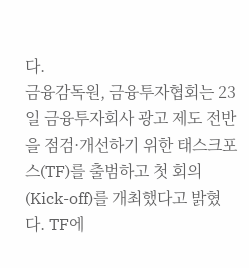다.
금융감독원, 금융투자협회는 23일 금융투자회사 광고 제도 전반을 점검·개선하기 위한 태스크포스(TF)를 출범하고 첫 회의(Kick-off)를 개최했다고 밝혔다. TF에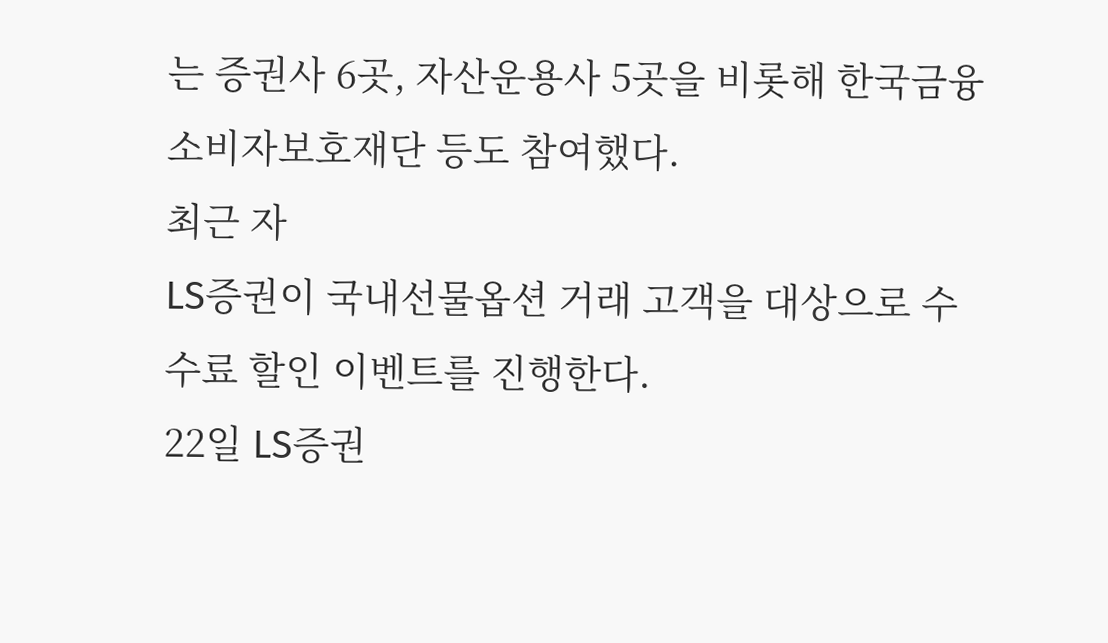는 증권사 6곳, 자산운용사 5곳을 비롯해 한국금융소비자보호재단 등도 참여했다.
최근 자
LS증권이 국내선물옵션 거래 고객을 대상으로 수수료 할인 이벤트를 진행한다.
22일 LS증권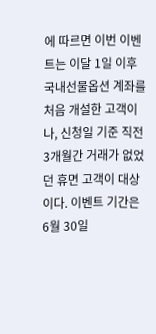에 따르면 이번 이벤트는 이달 1일 이후 국내선물옵션 계좌를 처음 개설한 고객이나, 신청일 기준 직전 3개월간 거래가 없었던 휴면 고객이 대상이다. 이벤트 기간은 6월 30일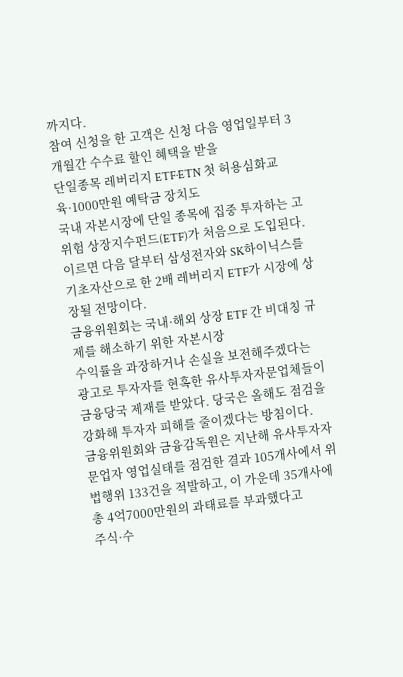까지다.
참여 신청을 한 고객은 신청 다음 영업일부터 3개월간 수수료 할인 혜택을 받을
단일종목 레버리지 ETF·ETN 첫 허용심화교육·1000만원 예탁금 장치도
국내 자본시장에 단일 종목에 집중 투자하는 고위험 상장지수펀드(ETF)가 처음으로 도입된다. 이르면 다음 달부터 삼성전자와 SK하이닉스를 기초자산으로 한 2배 레버리지 ETF가 시장에 상장될 전망이다.
금융위원회는 국내·해외 상장 ETF 간 비대칭 규제를 해소하기 위한 자본시장
수익률을 과장하거나 손실을 보전해주겠다는 광고로 투자자를 현혹한 유사투자자문업체들이 금융당국 제재를 받았다. 당국은 올해도 점검을 강화해 투자자 피해를 줄이겠다는 방침이다.
금융위원회와 금융감독원은 지난해 유사투자자문업자 영업실태를 점검한 결과 105개사에서 위법행위 133건을 적발하고, 이 가운데 35개사에 총 4억7000만원의 과태료를 부과했다고
주식·수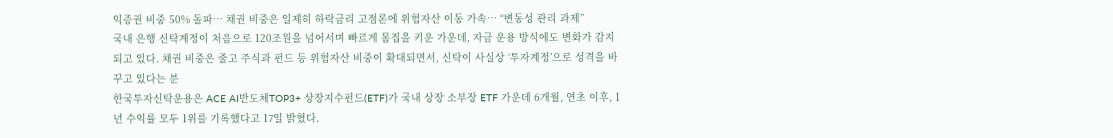익증권 비중 50% 돌파… 채권 비중은 일제히 하락금리 고점론에 위험자산 이동 가속… “변동성 관리 과제”
국내 은행 신탁계정이 처음으로 120조원을 넘어서며 빠르게 몸집을 키운 가운데, 자금 운용 방식에도 변화가 감지되고 있다. 채권 비중은 줄고 주식과 펀드 등 위험자산 비중이 확대되면서, 신탁이 사실상 ‘투자계정’으로 성격을 바꾸고 있다는 분
한국투자신탁운용은 ACE AI반도체TOP3+ 상장지수펀드(ETF)가 국내 상장 소부장 ETF 가운데 6개월, 연초 이후, 1년 수익률 모두 1위를 기록했다고 17일 밝혔다.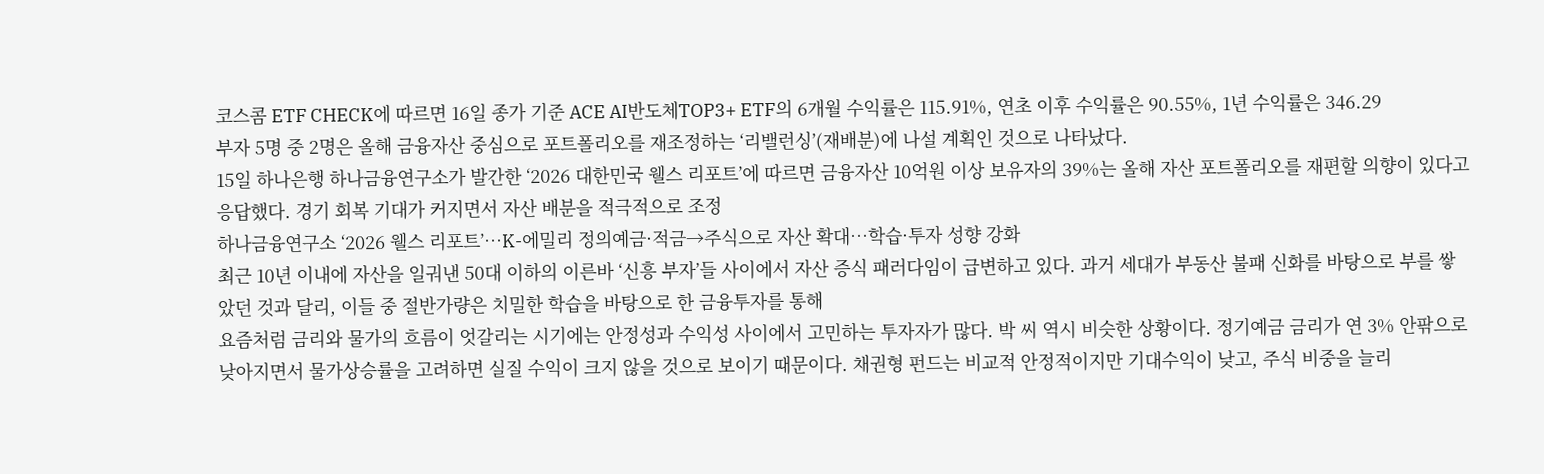코스콤 ETF CHECK에 따르면 16일 종가 기준 ACE AI반도체TOP3+ ETF의 6개월 수익률은 115.91%, 연초 이후 수익률은 90.55%, 1년 수익률은 346.29
부자 5명 중 2명은 올해 금융자산 중심으로 포트폴리오를 재조정하는 ‘리밸런싱’(재배분)에 나설 계획인 것으로 나타났다.
15일 하나은행 하나금융연구소가 발간한 ‘2026 대한민국 웰스 리포트’에 따르면 금융자산 10억원 이상 보유자의 39%는 올해 자산 포트폴리오를 재편할 의향이 있다고 응답했다. 경기 회복 기대가 커지면서 자산 배분을 적극적으로 조정
하나금융연구소 ‘2026 웰스 리포트’⋯K-에밀리 정의예금·적금→주식으로 자산 확대⋯학습·투자 성향 강화
최근 10년 이내에 자산을 일궈낸 50대 이하의 이른바 ‘신흥 부자’들 사이에서 자산 증식 패러다임이 급변하고 있다. 과거 세대가 부동산 불패 신화를 바탕으로 부를 쌓았던 것과 달리, 이들 중 절반가량은 치밀한 학습을 바탕으로 한 금융투자를 통해
요즘처럼 금리와 물가의 흐름이 엇갈리는 시기에는 안정성과 수익성 사이에서 고민하는 투자자가 많다. 박 씨 역시 비슷한 상황이다. 정기예금 금리가 연 3% 안팎으로 낮아지면서 물가상승률을 고려하면 실질 수익이 크지 않을 것으로 보이기 때문이다. 채권형 펀드는 비교적 안정적이지만 기대수익이 낮고, 주식 비중을 늘리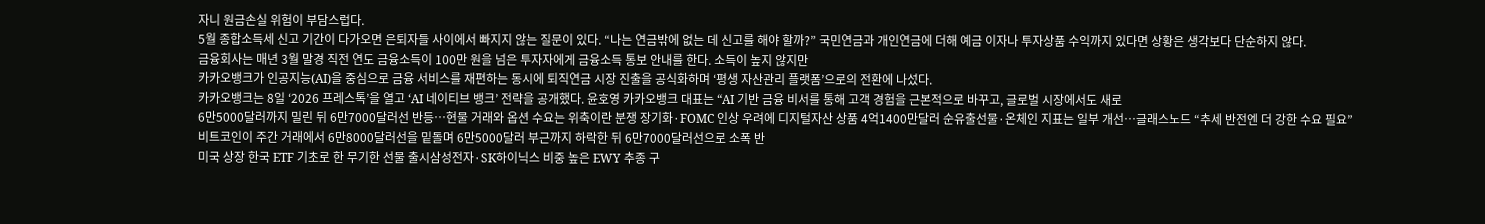자니 원금손실 위험이 부담스럽다.
5월 종합소득세 신고 기간이 다가오면 은퇴자들 사이에서 빠지지 않는 질문이 있다. “나는 연금밖에 없는 데 신고를 해야 할까?” 국민연금과 개인연금에 더해 예금 이자나 투자상품 수익까지 있다면 상황은 생각보다 단순하지 않다.
금융회사는 매년 3월 말경 직전 연도 금융소득이 100만 원을 넘은 투자자에게 금융소득 통보 안내를 한다. 소득이 높지 않지만
카카오뱅크가 인공지능(AI)을 중심으로 금융 서비스를 재편하는 동시에 퇴직연금 시장 진출을 공식화하며 ‘평생 자산관리 플랫폼’으로의 전환에 나섰다.
카카오뱅크는 8일 ‘2026 프레스톡’을 열고 ‘AI 네이티브 뱅크’ 전략을 공개했다. 윤호영 카카오뱅크 대표는 “AI 기반 금융 비서를 통해 고객 경험을 근본적으로 바꾸고, 글로벌 시장에서도 새로
6만5000달러까지 밀린 뒤 6만7000달러선 반등…현물 거래와 옵션 수요는 위축이란 분쟁 장기화·FOMC 인상 우려에 디지털자산 상품 4억1400만달러 순유출선물·온체인 지표는 일부 개선…글래스노드 “추세 반전엔 더 강한 수요 필요”
비트코인이 주간 거래에서 6만8000달러선을 밑돌며 6만5000달러 부근까지 하락한 뒤 6만7000달러선으로 소폭 반
미국 상장 한국 ETF 기초로 한 무기한 선물 출시삼성전자·SK하이닉스 비중 높은 EWY 추종 구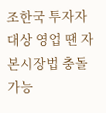조한국 투자자 대상 영업 땐 자본시장법 충돌 가능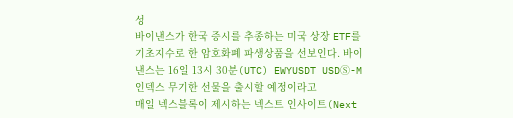성
바이낸스가 한국 증시를 추종하는 미국 상장 ETF를 기초지수로 한 암호화폐 파생상품을 선보인다. 바이낸스는 16일 13시 30분(UTC) EWYUSDT USDⓈ-M 인덱스 무기한 선물을 출시할 예정이라고
매일 넥스블록이 제시하는 넥스트 인사이트(Next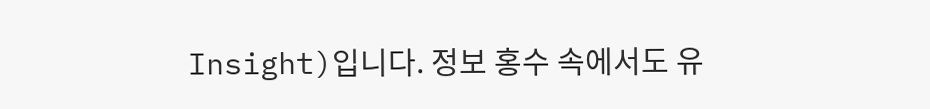Insight)입니다. 정보 홍수 속에서도 유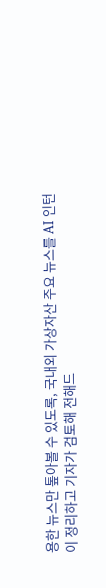용한 뉴스만 톺아볼 수 있도록, 국내외 가상자산 주요 뉴스를 AI 인턴이 정리하고 기자가 검토해 전해드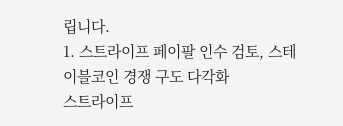립니다.
1. 스트라이프 페이팔 인수 검토, 스테이블코인 경쟁 구도 다각화
스트라이프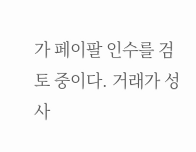가 페이팔 인수를 검토 중이다. 거래가 성사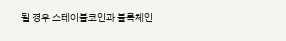될 경우 스테이블코인과 블록체인